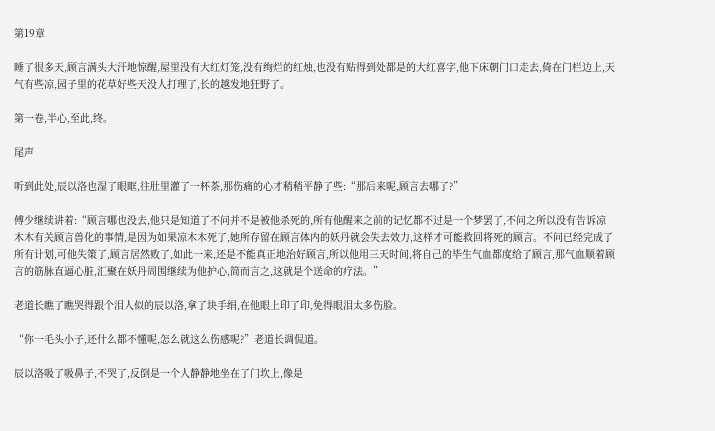第19章

睡了很多天,顾言满头大汗地惊醒,屋里没有大红灯笼,没有绚烂的红烛,也没有贴得到处都是的大红喜字,他下床朝门口走去,倚在门栏边上,天气有些凉,园子里的花草好些天没人打理了,长的越发地狂野了。

第一卷,半心,至此,终。

尾声

听到此处,辰以洛也湿了眼眶,往肚里灌了一杯茶,那伤痛的心才稍稍平静了些:“那后来呢,顾言去哪了?”

傅少继续讲着:“顾言哪也没去,他只是知道了不问并不是被他杀死的,所有他醒来之前的记忆都不过是一个梦罢了,不问之所以没有告诉凉木木有关顾言兽化的事情,是因为如果凉木木死了,她所存留在顾言体内的妖丹就会失去效力,这样才可能救回将死的顾言。不问已经完成了所有计划,可他失策了,顾言居然败了,如此一来,还是不能真正地治好顾言,所以他用三天时间,将自己的毕生气血都度给了顾言,那气血顺着顾言的筋脉直逼心脏,汇聚在妖丹周围继续为他护心,简而言之,这就是个送命的疗法。”

老道长瞧了瞧哭得跟个泪人似的辰以洛,拿了块手绢,在他眼上印了印,免得眼泪太多伤脸。

“你一毛头小子,还什么都不懂呢,怎么就这么伤感呢?”老道长调侃道。

辰以洛吸了吸鼻子,不哭了,反倒是一个人静静地坐在了门坎上,像是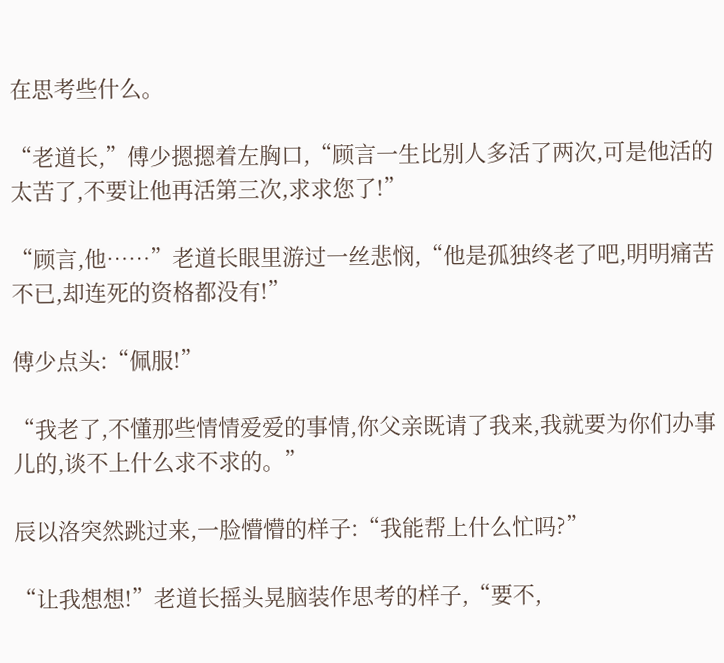在思考些什么。

“老道长,”傅少摁摁着左胸口,“顾言一生比别人多活了两次,可是他活的太苦了,不要让他再活第三次,求求您了!”

“顾言,他……”老道长眼里游过一丝悲悯,“他是孤独终老了吧,明明痛苦不已,却连死的资格都没有!”

傅少点头:“佩服!”

“我老了,不懂那些情情爱爱的事情,你父亲既请了我来,我就要为你们办事儿的,谈不上什么求不求的。”

辰以洛突然跳过来,一脸懵懵的样子:“我能帮上什么忙吗?”

“让我想想!”老道长摇头晃脑装作思考的样子,“要不,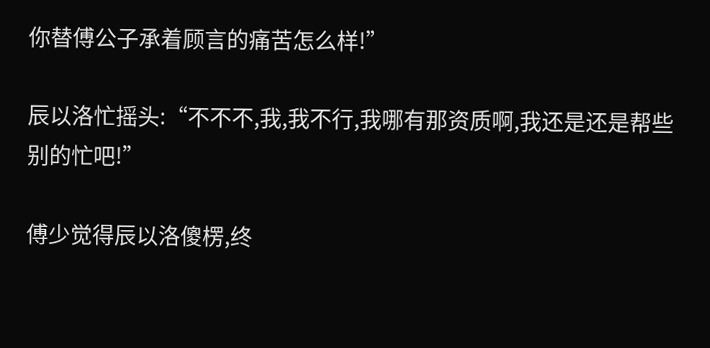你替傅公子承着顾言的痛苦怎么样!”

辰以洛忙摇头:“不不不,我,我不行,我哪有那资质啊,我还是还是帮些别的忙吧!”

傅少觉得辰以洛傻楞,终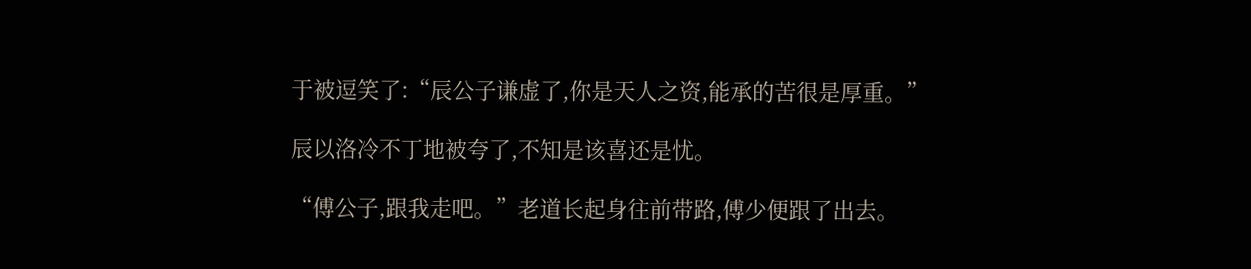于被逗笑了:“辰公子谦虚了,你是天人之资,能承的苦很是厚重。”

辰以洛冷不丁地被夸了,不知是该喜还是忧。

“傅公子,跟我走吧。”老道长起身往前带路,傅少便跟了出去。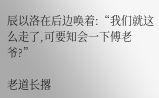辰以洛在后边唤着:“我们就这么走了,可要知会一下傅老爷?”

老道长撂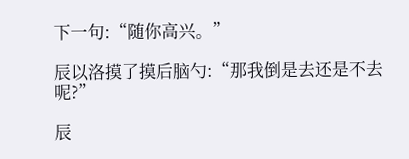下一句:“随你高兴。”

辰以洛摸了摸后脑勺:“那我倒是去还是不去呢?”

辰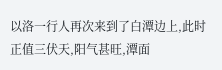以洛一行人再次来到了白潭边上,此时正值三伏天,阳气甚旺,潭面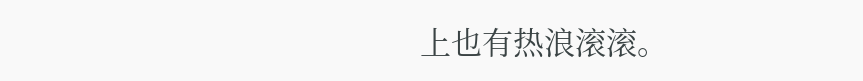上也有热浪滚滚。